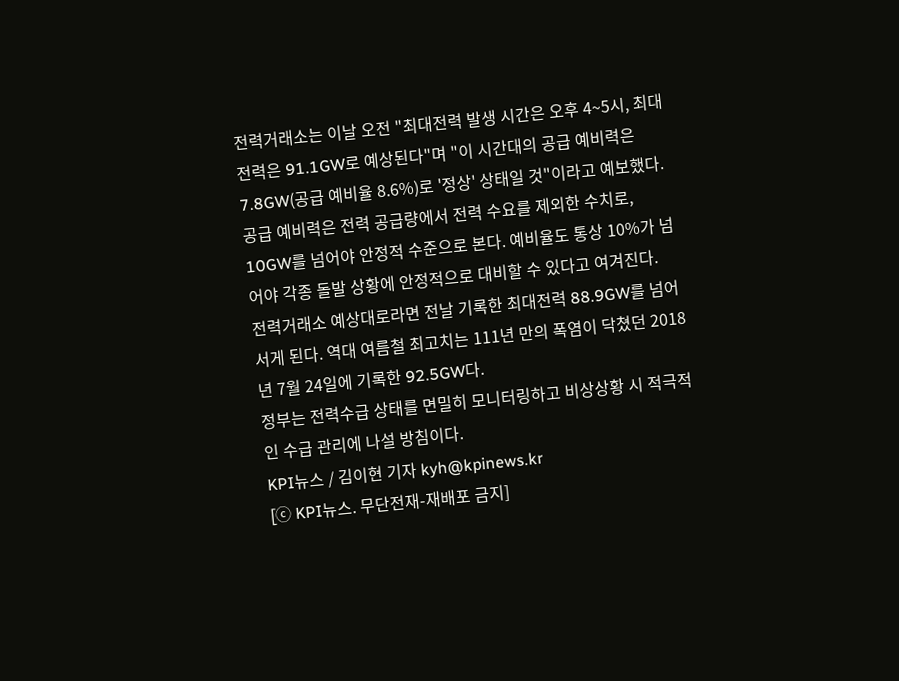전력거래소는 이날 오전 "최대전력 발생 시간은 오후 4~5시, 최대전력은 91.1GW로 예상된다"며 "이 시간대의 공급 예비력은 7.8GW(공급 예비율 8.6%)로 '정상' 상태일 것"이라고 예보했다.
공급 예비력은 전력 공급량에서 전력 수요를 제외한 수치로, 10GW를 넘어야 안정적 수준으로 본다. 예비율도 통상 10%가 넘어야 각종 돌발 상황에 안정적으로 대비할 수 있다고 여겨진다.
전력거래소 예상대로라면 전날 기록한 최대전력 88.9GW를 넘어서게 된다. 역대 여름철 최고치는 111년 만의 폭염이 닥쳤던 2018년 7월 24일에 기록한 92.5GW다.
정부는 전력수급 상태를 면밀히 모니터링하고 비상상황 시 적극적인 수급 관리에 나설 방침이다.
KPI뉴스 / 김이현 기자 kyh@kpinews.kr
[ⓒ KPI뉴스. 무단전재-재배포 금지]